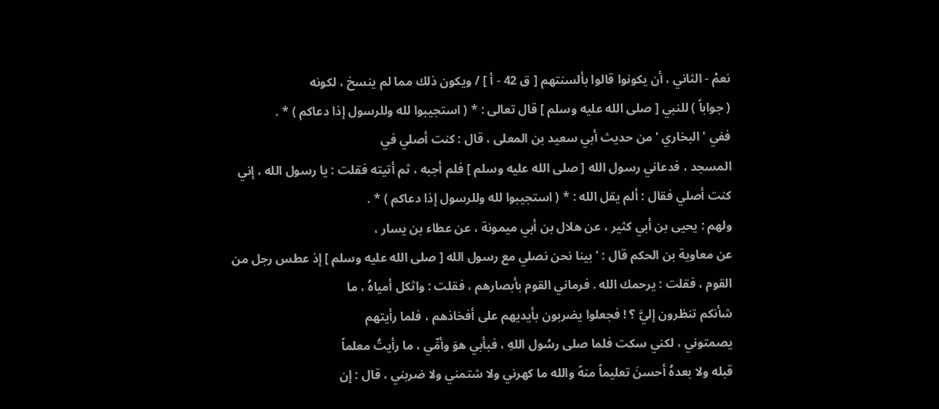نعمْ - الثاني ، أن يكونوا قالوا بألسنتهم [ ق 42 - أ ] / ويكون ذلك مما لم ينسخ ، لكونه
( جواباً ) للنبي [ صلى الله عليه وسلم ] قال تعالى : * ( استجيبوا لله وللرسول إذا دعاكم ) * .
ففي ' البخاري ' من حديث أبي سعيد بن المعلى ، قال : كنت أصلي في
المسجد ، فدعاني رسول الله [ صلى الله عليه وسلم ] فلم أجبه ، ثم أتيته فقلت : يا رسول الله ، إني
كنت أصلي فقال : ألم يقل الله : * ( استجيبوا لله وللرسول إذا دعاكم ) * .
ولهم : يحيى بن أبي كثير ، عن هلال بن أبي ميمونة ، عن عطاء بن يسار ،
عن معاوية بن الحكم قال : ' بينا نحن نصلي مع رسول الله [ صلى الله عليه وسلم ] إذ عطس رجل من
القوم ، فقلت : يرحمك الله . فرماني القوم بأبصارهم ، فقلت : واثكل أمياهُ ، ما
شأنكم تنظرون إليَّ ؟ ! فجعلوا يضربون بأيديهم على أفخاذهم ، فلما رأيتهم
يصمتوني ، لكني سكت فلما صلى رسُول اللهِ ، فبأبي هوَ وأمِّي ، ما رأيتُ معلماً
قبله ولا بعدهُ أحسنَ تعليماً منهً والله ما كهرني ولا شتمني ولا ضربني ، قال : إن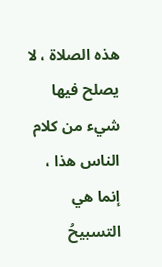هذه الصلاة ، لا يصلح فيها شيء من كلام الناس هذا ، إنما هي التسبيحُ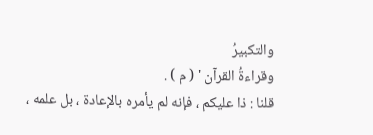والتكبيرُ
وقراءةُ القرآن ' ( م ) .
قلنا : ذا عليكم ، فإنه لم يأمره بالإعادة ، بل علمه ،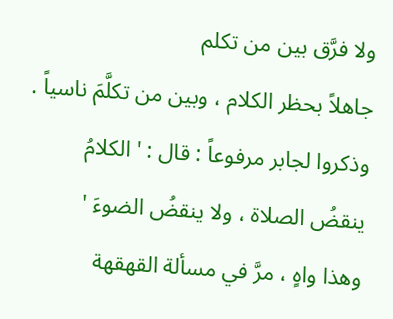ولا فرَّق بين من تكلم
جاهلاً بحظر الكلام ، وبين من تكلَّمَ ناسياً .
وذكروا لجابر مرفوعاً : قال : ' الكلامُ ينقضُ الصلاة ، ولا ينقضُ الضوءَ '
وهذا واهٍ ، مرَّ في مسألة القهقهة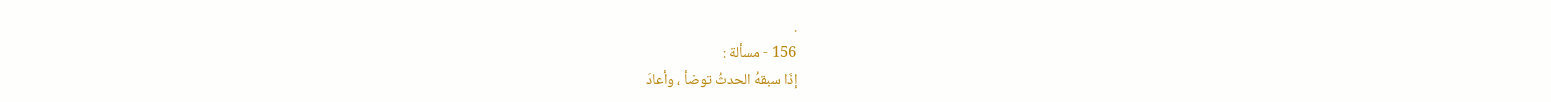.
156 - مسألة :
إذَا سبقهُ الحدثُ توضأ ، وأعادَ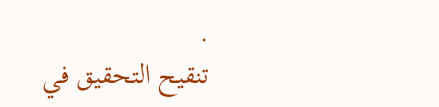.
تنقيح التحقيق في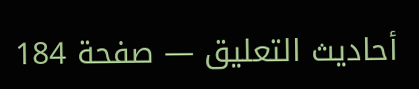أحاديث التعليق — صفحة 184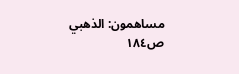مساهمون: الذهبي
ص١٨٤